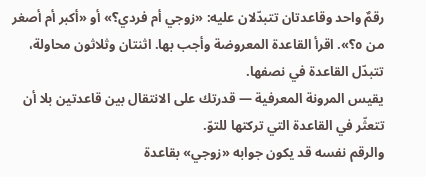رقمٌ واحد وقاعدتان تتبدّلان عليه: «زوجي أم فردي؟» أو «أكبر أم أصغر من ٥؟». اقرأ القاعدة المعروضة وأجب بها. اثنتان وثلاثون محاولة، تتبدّل القاعدة في نصفها.
يقيس المرونة المعرفية — قدرتك على الانتقال بين قاعدتين بلا أن تتعثّر في القاعدة التي تركتها للتوّ.
والرقم نفسه قد يكون جوابه «زوجي» بقاعدة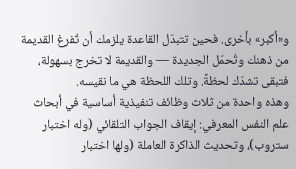و«أكبر» بأخرى. فحين تتبدّل القاعدة يلزمك أن تُفرغ القديمة من ذهنك وتُحمّل الجديدة — والقديمة لا تخرج بسهولة، فتبقى تشدّك لحظةً. وتلك اللحظة هي ما نقيسه.
وهذه واحدة من ثلاث وظائف تنفيذية أساسية في أبحاث علم النفس المعرفي: إيقاف الجواب التلقائي (وله اختبار ستروب)، وتحديث الذاكرة العاملة (ولها اختبار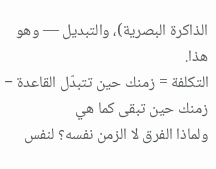الذاكرة البصرية)، والتبديل — وهو هذا.
التكلفة = زمنك حين تتبدّل القاعدة − زمنك حين تبقى كما هي
ولماذا الفرق لا الزمن نفسه؟ لنفس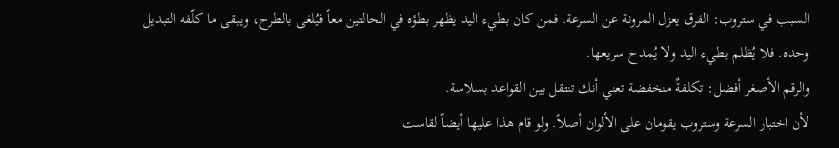السبب في ستروب: الفرق يعزل المرونة عن السرعة. فمن كان بطيء اليد يظهر بطؤه في الحالتين معاً فيُلغى بالطرح، ويبقى ما كلّفه التبديل وحده. فلا يُظلم بطيء اليد ولا يُمدح سريعها.
والرقم الأصغر أفضل: تكلفةٌ منخفضة تعني أنك تنتقل بين القواعد بسلاسة.
لأن اختبار السرعة وستروب يقومان على الألوان أصلاً. ولو قام هذا عليها أيضاً لقاست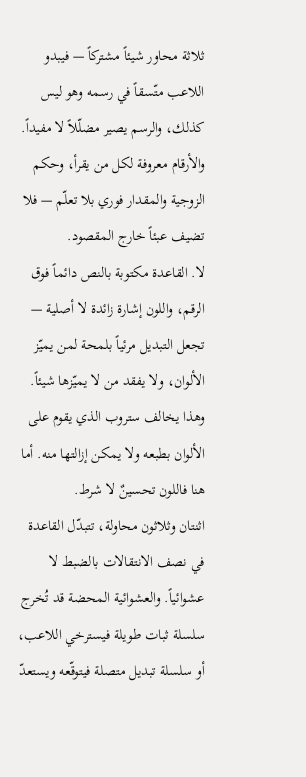ثلاثة محاور شيئاً مشتركاً — فيبدو اللاعب متّسقاً في رسمه وهو ليس كذلك، والرسم يصير مضلّلاً لا مفيداً.
والأرقام معروفة لكل من يقرأ، وحكم الزوجية والمقدار فوري بلا تعلّم — فلا تضيف عبئاً خارج المقصود.
لا. القاعدة مكتوبة بالنص دائماً فوق الرقم، واللون إشارة زائدة لا أصلية — تجعل التبديل مرئياً بلمحة لمن يميّز الألوان، ولا يفقد من لا يميّزها شيئاً.
وهذا يخالف ستروب الذي يقوم على الألوان بطبعه ولا يمكن إزالتها منه. أما هنا فاللون تحسينٌ لا شرط.
اثنتان وثلاثون محاولة، تتبدّل القاعدة في نصف الانتقالات بالضبط لا عشوائياً. والعشوائية المحضة قد تُخرج سلسلة ثبات طويلة فيسترخي اللاعب، أو سلسلة تبديل متصلة فيتوقّعه ويستعدّ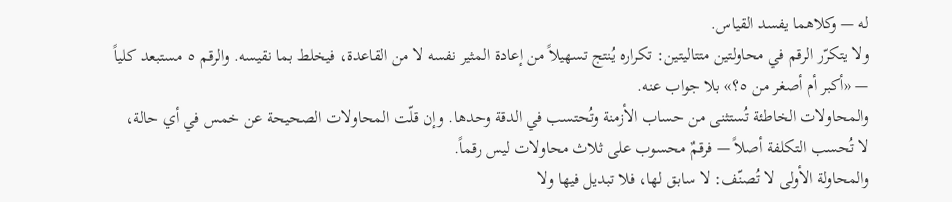له — وكلاهما يفسد القياس.
ولا يتكرّر الرقم في محاولتين متتاليتين: تكراره يُنتج تسهيلاً من إعادة المثير نفسه لا من القاعدة، فيخلط بما نقيسه. والرقم ٥ مستبعد كلياً — «أكبر أم أصغر من ٥؟» بلا جواب عنه.
والمحاولات الخاطئة تُستثنى من حساب الأزمنة وتُحتسب في الدقة وحدها. وإن قلّت المحاولات الصحيحة عن خمس في أي حالة، لا تُحسب التكلفة أصلاً — فرقمٌ محسوب على ثلاث محاولات ليس رقماً.
والمحاولة الأولى لا تُصنّف: لا سابق لها، فلا تبديل فيها ولا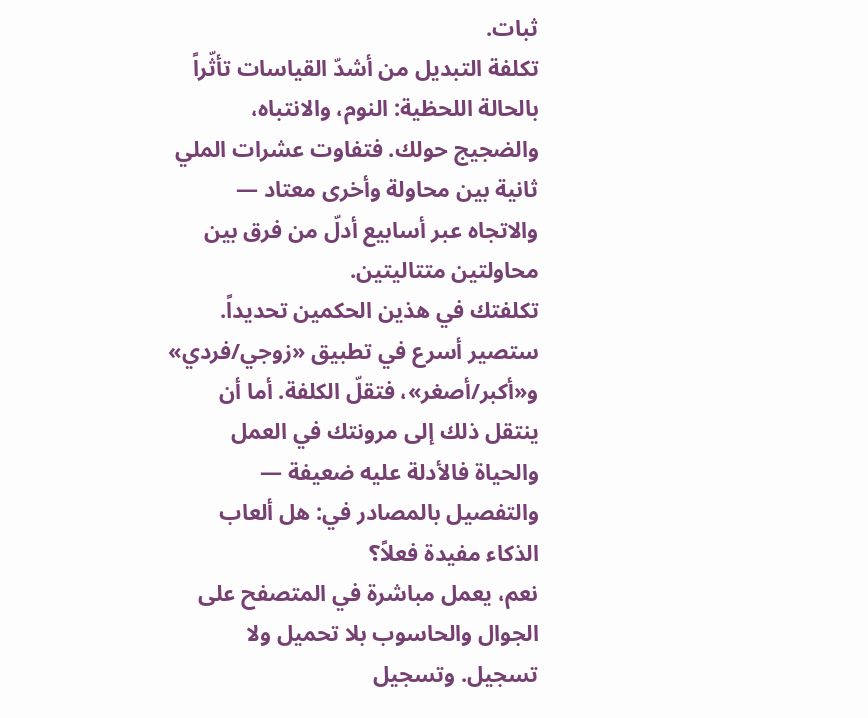ثبات.
تكلفة التبديل من أشدّ القياسات تأثّراً بالحالة اللحظية: النوم، والانتباه، والضجيج حولك. فتفاوت عشرات الملي ثانية بين محاولة وأخرى معتاد — والاتجاه عبر أسابيع أدلّ من فرق بين محاولتين متتاليتين.
تكلفتك في هذين الحكمين تحديداً. ستصير أسرع في تطبيق «زوجي/فردي» و«أكبر/أصغر»، فتقلّ الكلفة. أما أن ينتقل ذلك إلى مرونتك في العمل والحياة فالأدلة عليه ضعيفة — والتفصيل بالمصادر في: هل ألعاب الذكاء مفيدة فعلاً؟
نعم، يعمل مباشرة في المتصفح على الجوال والحاسوب بلا تحميل ولا تسجيل. وتسجيل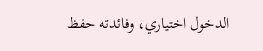الدخول اختياري، وفائدته حفظ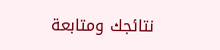نتائجك ومتابعة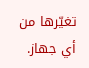تغيّرها من أي جهاز.